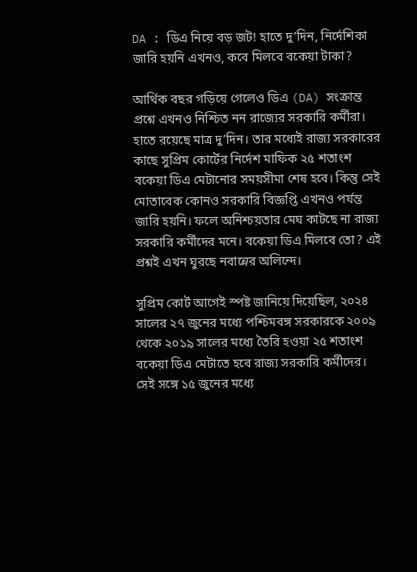DA : ডিএ নিয়ে বড় জট! হাতে দু’দিন, নির্দেশিকা জারি হয়নি এখনও, কবে মিলবে বকেয়া টাকা?

আর্থিক বছর গড়িয়ে গেলেও ডিএ (DA) সংক্রান্ত প্রশ্নে এখনও নিশ্চিত নন রাজ্যের সরকারি কর্মীরা। হাতে রয়েছে মাত্র দু’দিন। তার মধ্যেই রাজ্য সরকারের কাছে সুপ্রিম কোর্টের নির্দেশ মাফিক ২৫ শতাংশ বকেয়া ডিএ মেটানোর সময়সীমা শেষ হবে। কিন্তু সেই মোতাবেক কোনও সরকারি বিজ্ঞপ্তি এখনও পর্যন্ত জারি হয়নি। ফলে অনিশ্চয়তার মেঘ কাটছে না রাজ্য সরকারি কর্মীদের মনে। বকেয়া ডিএ মিলবে তো? এই প্রশ্নই এখন ঘুরছে নবান্নের অলিন্দে।

সুপ্রিম কোর্ট আগেই স্পষ্ট জানিয়ে দিয়েছিল, ২০২৪ সালের ২৭ জুনের মধ্যে পশ্চিমবঙ্গ সরকারকে ২০০৯ থেকে ২০১৯ সালের মধ্যে তৈরি হওয়া ২৫ শতাংশ বকেয়া ডিএ মেটাতে হবে রাজ্য সরকারি কর্মীদের। সেই সঙ্গে ১৫ জুনের মধ্যে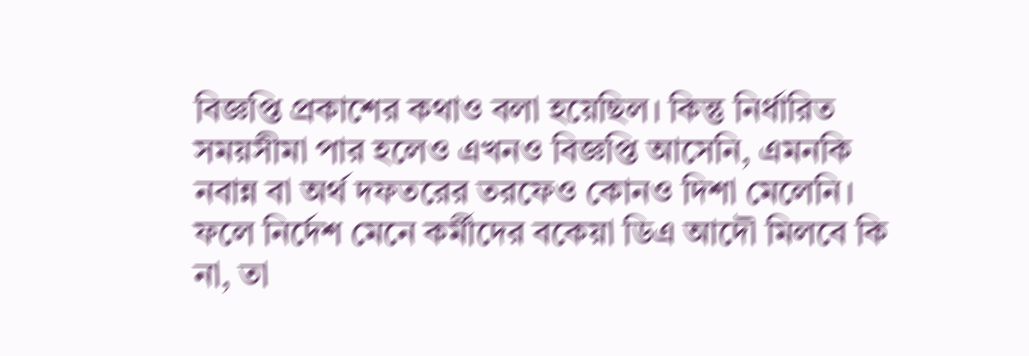বিজ্ঞপ্তি প্রকাশের কথাও বলা হয়েছিল। কিন্তু নির্ধারিত সময়সীমা পার হলেও এখনও বিজ্ঞপ্তি আসেনি, এমনকি নবান্ন বা অর্থ দফতরের তরফেও কোনও দিশা মেলেনি। ফলে নির্দেশ মেনে কর্মীদের বকেয়া ডিএ আদৌ মিলবে কি না, তা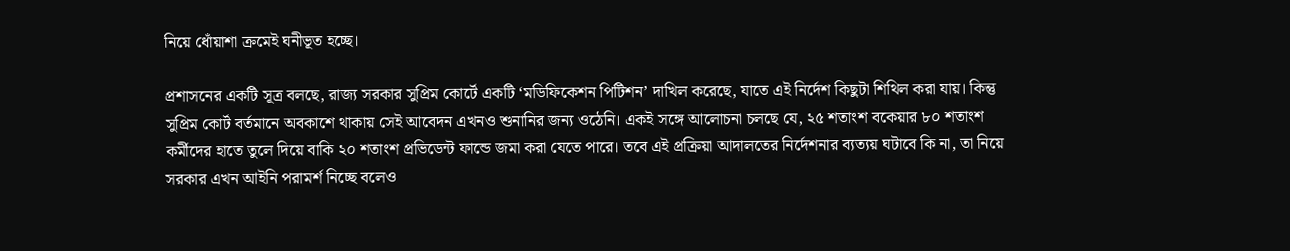নিয়ে ধোঁয়াশা ক্রমেই ঘনীভূত হচ্ছে।

প্রশাসনের একটি সূত্র বলছে, রাজ্য সরকার সুপ্রিম কোর্টে একটি ‘মডিফিকেশন পিটিশন’ দাখিল করেছে, যাতে এই নির্দেশ কিছুটা শিথিল করা যায়। কিন্তু সুপ্রিম কোর্ট বর্তমানে অবকাশে থাকায় সেই আবেদন এখনও শুনানির জন্য ওঠেনি। একই সঙ্গে আলোচনা চলছে যে, ২৫ শতাংশ বকেয়ার ৮০ শতাংশ কর্মীদের হাতে তুলে দিয়ে বাকি ২০ শতাংশ প্রভিডেন্ট ফান্ডে জমা করা যেতে পারে। তবে এই প্রক্রিয়া আদালতের নির্দেশনার ব্যত্যয় ঘটাবে কি না, তা নিয়ে সরকার এখন আইনি পরামর্শ নিচ্ছে বলেও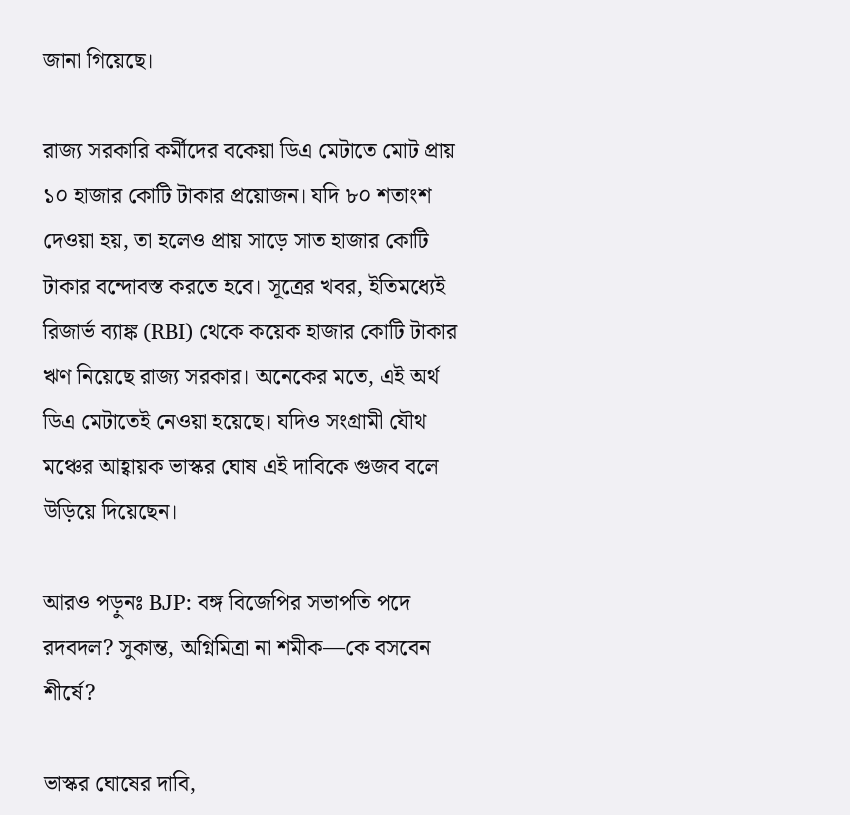জানা গিয়েছে।

রাজ্য সরকারি কর্মীদের বকেয়া ডিএ মেটাতে মোট প্রায় ১০ হাজার কোটি টাকার প্রয়োজন। যদি ৮০ শতাংশ দেওয়া হয়, তা হলেও প্রায় সাড়ে সাত হাজার কোটি টাকার বন্দোবস্ত করতে হবে। সূত্রের খবর, ইতিমধ্যেই রিজার্ভ ব্যাঙ্ক (RBI) থেকে কয়েক হাজার কোটি টাকার ঋণ নিয়েছে রাজ্য সরকার। অনেকের মতে, এই অর্থ ডিএ মেটাতেই নেওয়া হয়েছে। যদিও সংগ্রামী যৌথ মঞ্চের আহ্বায়ক ভাস্কর ঘোষ এই দাবিকে গুজব বলে উড়িয়ে দিয়েছেন।

আরও পড়ুনঃ BJP: বঙ্গ বিজেপির সভাপতি পদে রদবদল? সুকান্ত, অগ্নিমিত্রা না শমীক—কে বসবেন শীর্ষে?

ভাস্কর ঘোষের দাবি,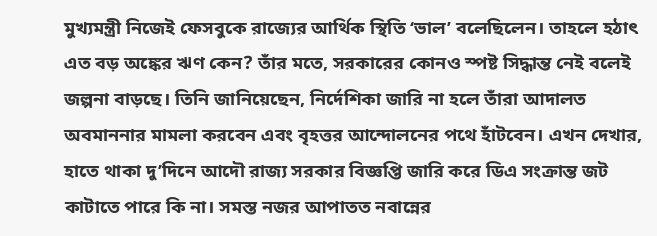মুখ্যমন্ত্রী নিজেই ফেসবুকে রাজ্যের আর্থিক স্থিতি ‘ভাল’ বলেছিলেন। তাহলে হঠাৎ এত বড় অঙ্কের ঋণ কেন? তাঁর মতে, সরকারের কোনও স্পষ্ট সিদ্ধান্ত নেই বলেই জল্পনা বাড়ছে। তিনি জানিয়েছেন, নির্দেশিকা জারি না হলে তাঁরা আদালত অবমাননার মামলা করবেন এবং বৃহত্তর আন্দোলনের পথে হাঁটবেন। এখন দেখার, হাতে থাকা দু’দিনে আদৌ রাজ্য সরকার বিজ্ঞপ্তি জারি করে ডিএ সংক্রান্ত জট কাটাতে পারে কি না। সমস্ত নজর আপাতত নবান্নের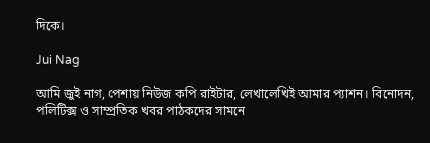দিকে।

Jui Nag

আমি জুই নাগ, পেশায় নিউজ কপি রাইটার, লেখালেখিই আমার প্যাশন। বিনোদন, পলিটিক্স ও সাম্প্রতিক খবর পাঠকদের সামনে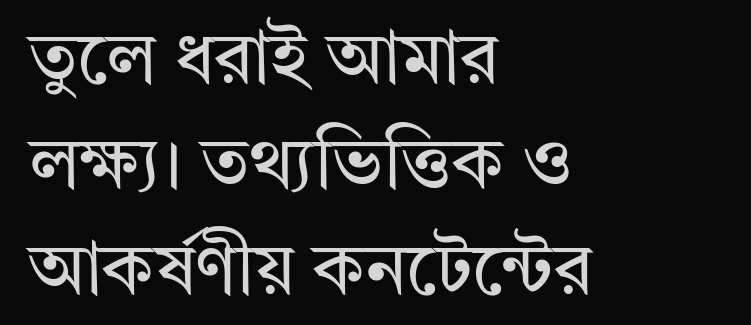তুলে ধরাই আমার লক্ষ্য। তথ্যভিত্তিক ও আকর্ষণীয় কনটেন্টের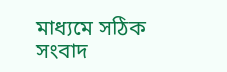মাধ্যমে সঠিক সংবাদ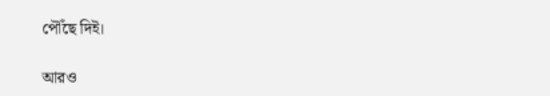পৌঁছে দিই।

আরও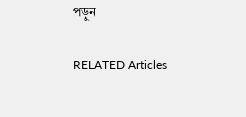পড়ুন

RELATED Articles